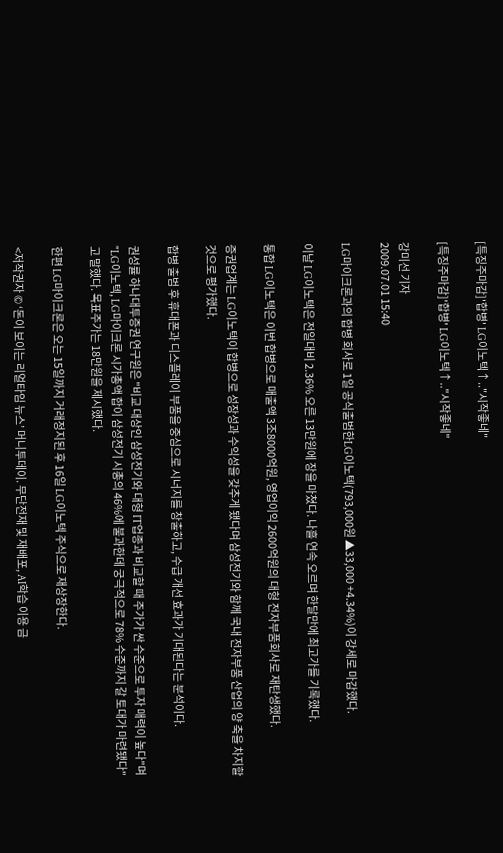[특징주마감]'합병' LG이노텍↑.."시작좋네"

[특징주마감]'합병' LG이노텍↑.."시작좋네"

강미선 기자
2009.07.01 15:40

LG마이크론과의 합병 회사로 1일 공식출범한LG이노텍(793,000원 ▲33,000 +4.34%)이 강세로 마감했다.

이날 LG이노텍은 전일대비 2.36% 오른 13만원에 장을 마쳤다. 나흘 연속 오르며 한달만에 최고가를 기록했다.

통합 LG이노텍은 이번 합병으로 매출액 3조8000억원, 영업이익 2600억원의 대형 전자부품회사로 재탄생했다.

증권업계는 LG이노텍이 합병으로 성장성과 수익성을 갖추게 됐다며 삼성전기와 함께 국내 전자부품 산업의 양 축을 차지할 것으로 평가했다.

합병 출범 후 휴대폰과 디스플레이 부품을 중심으로 시너지를 창출하고, 수급 개선 효과가 기대된다는 분석이다.

권성률 하나대투증권 연구원은 "비교 대상인 삼성전기와 대형 IT업종과 비교할 때 주가가 싼 수준으로 투자 매력이 높다"며 "LG이노텍, LG마이크론 시가총액 합이 삼성전기 시총의 46%에 불과한데 궁극적으로 78% 수준까지 갈 토대가 마련됐다"고 말했다. 목표주가는 18만원을 제시했다.

한편 LG마이크론은 오는 15일까지 거래정지된 후 16일 LG이노텍 주식으로 재상장한다.

<저작권자 © ‘돈이 보이는 리얼타임 뉴스’ 머니투데이. 무단전재 및 재배포, AI학습 이용 금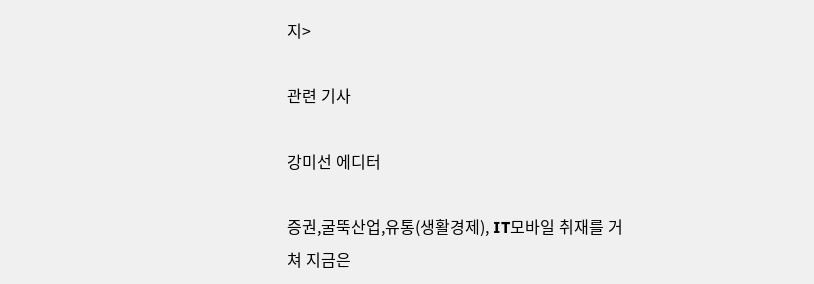지>

관련 기사

강미선 에디터

증권,굴뚝산업,유통(생활경제), IT모바일 취재를 거쳐 지금은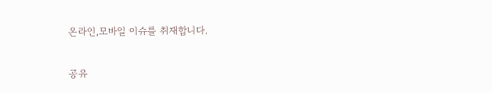온라인,모바일 이슈를 취재합니다.

공유